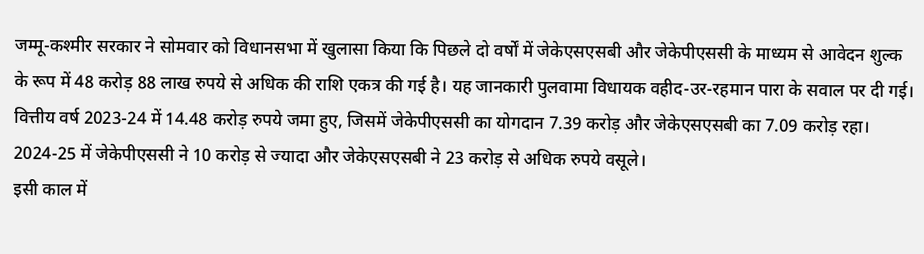जम्मू-कश्मीर सरकार ने सोमवार को विधानसभा में खुलासा किया कि पिछले दो वर्षों में जेकेएसएसबी और जेकेपीएससी के माध्यम से आवेदन शुल्क के रूप में 48 करोड़ 88 लाख रुपये से अधिक की राशि एकत्र की गई है। यह जानकारी पुलवामा विधायक वहीद-उर-रहमान पारा के सवाल पर दी गई।
वित्तीय वर्ष 2023-24 में 14.48 करोड़ रुपये जमा हुए, जिसमें जेकेपीएससी का योगदान 7.39 करोड़ और जेकेएसएसबी का 7.09 करोड़ रहा। 2024-25 में जेकेपीएससी ने 10 करोड़ से ज्यादा और जेकेएसएसबी ने 23 करोड़ से अधिक रुपये वसूले।
इसी काल में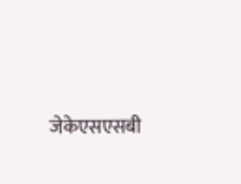जेकेएसएसबी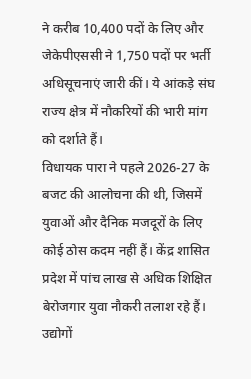ने करीब 10,400 पदों के लिए और जेकेपीएससी ने 1,750 पदों पर भर्ती अधिसूचनाएं जारी कीं। ये आंकड़े संघ राज्य क्षेत्र में नौकरियों की भारी मांग को दर्शाते हैं।
विधायक पारा ने पहले 2026-27 के बजट की आलोचना की थी, जिसमें युवाओं और दैनिक मजदूरों के लिए कोई ठोस कदम नहीं हैं। केंद्र शासित प्रदेश में पांच लाख से अधिक शिक्षित बेरोजगार युवा नौकरी तलाश रहे हैं।
उद्योगों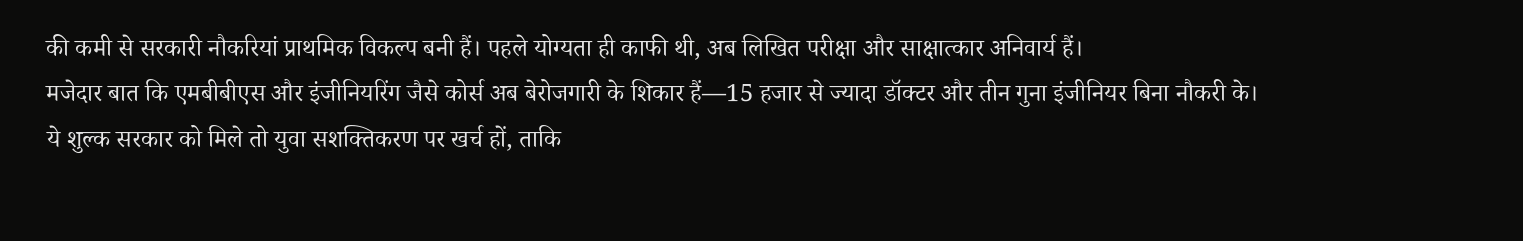की कमी से सरकारी नौकरियां प्राथमिक विकल्प बनी हैं। पहले योग्यता ही काफी थी, अब लिखित परीक्षा और साक्षात्कार अनिवार्य हैं।
मजेदार बात कि एमबीबीएस और इंजीनियरिंग जैसे कोर्स अब बेरोजगारी के शिकार हैं—15 हजार से ज्यादा डॉक्टर और तीन गुना इंजीनियर बिना नौकरी के।
ये शुल्क सरकार को मिले तो युवा सशक्तिकरण पर खर्च हों, ताकि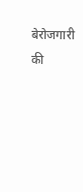बेरोजगारी की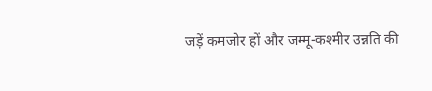जड़ें कमजोर हों और जम्मू-कश्मीर उन्नति की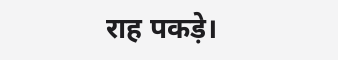राह पकड़े।